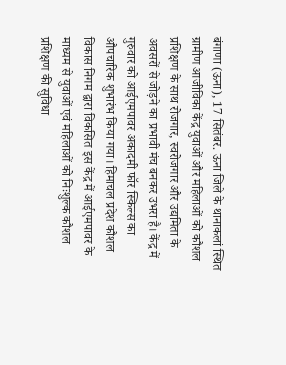बंगाणा (ऊना), 17 सितंबर. ऊना जिले के थानाकलां स्थित ग्रामीण आजीविका केंद्र युवाओं और महिलाओं को कौशल प्रशिक्षण के साथ रोजगार, स्वरोजगार और उद्यमिता के अवसरों से जोड़ने का प्रभावी मंच बनकर उभरा है। केंद्र में गुरुवार को आईएमपावर अकादमी फॉर स्किल्स का औपचारिक शुभारंभ किया गया। हिमाचल प्रदेश कौशल विकास निगम द्वारा विकसित इस केंद्र में आईएमपावर के माध्यम से युवाओं एवं महिलाओं को निःशुल्क कौशल प्रशिक्षण की सुविधा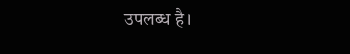उपलब्ध है।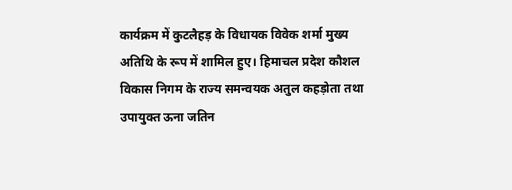कार्यक्रम में कुटलैहड़ के विधायक विवेक शर्मा मुख्य अतिथि के रूप में शामिल हुए। हिमाचल प्रदेश कौशल विकास निगम के राज्य समन्वयक अतुल कहड़ोता तथा उपायुक्त ऊना जतिन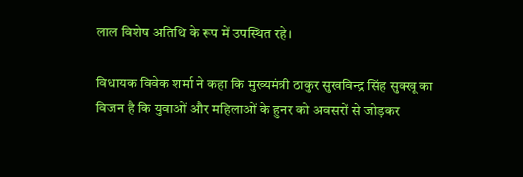लाल विशेष अतिथि के रूप में उपस्थित रहे।

विधायक विवेक शर्मा ने कहा कि मुख्यमंत्री ठाकुर सुखविन्द्र सिंह सुक्खू का विजन है कि युवाओं और महिलाओं के हुनर को अवसरों से जोड़कर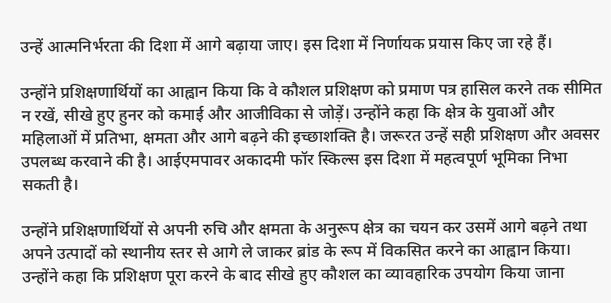उन्हें आत्मनिर्भरता की दिशा में आगे बढ़ाया जाए। इस दिशा में निर्णायक प्रयास किए जा रहे हैं।

उन्होंने प्रशिक्षणार्थियों का आह्वान किया कि वे कौशल प्रशिक्षण को प्रमाण पत्र हासिल करने तक सीमित न रखें, सीखे हुए हुनर को कमाई और आजीविका से जोड़ें। उन्होंने कहा कि क्षेत्र के युवाओं और महिलाओं में प्रतिभा, क्षमता और आगे बढ़ने की इच्छाशक्ति है। जरूरत उन्हें सही प्रशिक्षण और अवसर उपलब्ध करवाने की है। आईएमपावर अकादमी फॉर स्किल्स इस दिशा में महत्वपूर्ण भूमिका निभा सकती है।

उन्होंने प्रशिक्षणार्थियों से अपनी रुचि और क्षमता के अनुरूप क्षेत्र का चयन कर उसमें आगे बढ़ने तथा अपने उत्पादों को स्थानीय स्तर से आगे ले जाकर ब्रांड के रूप में विकसित करने का आह्वान किया। उन्होंने कहा कि प्रशिक्षण पूरा करने के बाद सीखे हुए कौशल का व्यावहारिक उपयोग किया जाना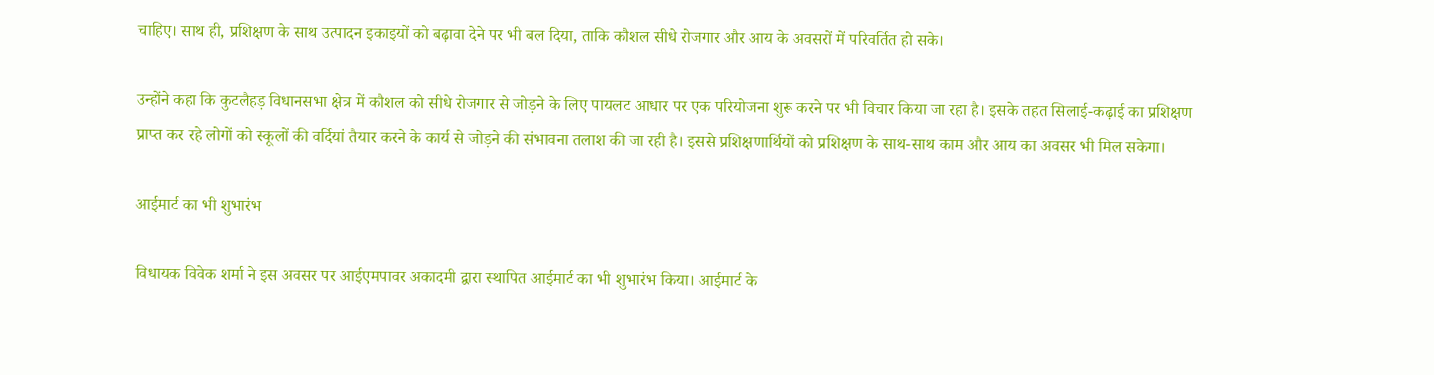चाहिए। साथ ही, प्रशिक्षण के साथ उत्पादन इकाइयों को बढ़ावा देने पर भी बल दिया, ताकि कौशल सीधे रोजगार और आय के अवसरों में परिवर्तित हो सके।

उन्होंने कहा कि कुटलैहड़ विधानसभा क्षेत्र में कौशल को सीधे रोजगार से जोड़ने के लिए पायलट आधार पर एक परियोजना शुरू करने पर भी विचार किया जा रहा है। इसके तहत सिलाई-कढ़ाई का प्रशिक्षण प्राप्त कर रहे लोगों को स्कूलों की वर्दियां तैयार करने के कार्य से जोड़ने की संभावना तलाश की जा रही है। इससे प्रशिक्षणार्थियों को प्रशिक्षण के साथ-साथ काम और आय का अवसर भी मिल सकेगा।

आईमार्ट का भी शुभारंभ

विधायक विवेक शर्मा ने इस अवसर पर आईएमपावर अकादमी द्वारा स्थापित आईमार्ट का भी शुभारंभ किया। आईमार्ट के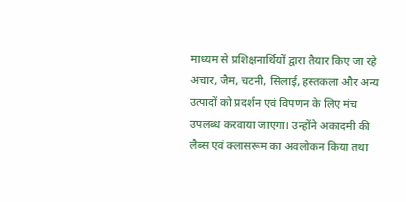माध्यम से प्रशिक्षनार्थियों द्वारा तैयार किए जा रहे अचार, जैम, चटनी, सिलाई, हस्तकला और अन्य उत्पादों को प्रदर्शन एवं विपणन के लिए मंच उपलब्ध करवाया जाएगा। उन्होंने अकादमी की लैब्स एवं क्लासरूम का अवलोकन किया तथा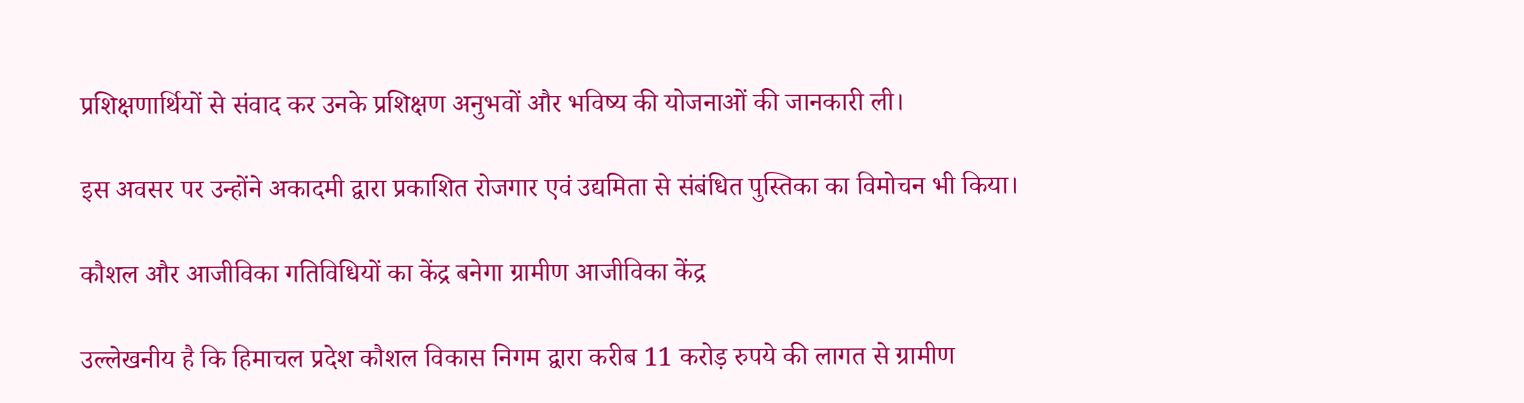प्रशिक्षणार्थियों से संवाद कर उनके प्रशिक्षण अनुभवों और भविष्य की योजनाओं की जानकारी ली।

इस अवसर पर उन्होंने अकादमी द्वारा प्रकाशित रोजगार एवं उद्यमिता से संबंधित पुस्तिका का विमोचन भी किया।

कौशल और आजीविका गतिविधियों का केंद्र बनेगा ग्रामीण आजीविका केंद्र

उल्लेखनीय है कि हिमाचल प्रदेश कौशल विकास निगम द्वारा करीब 11 करोड़ रुपये की लागत से ग्रामीण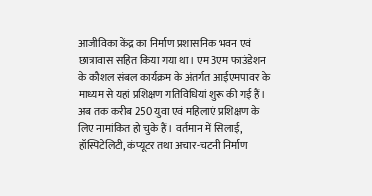आजीविका केंद्र का निर्माण प्रशासनिक भवन एवं छात्रावास सहित किया गया था। एम3एम फाउंडेशन के कौशल संबल कार्यक्रम के अंतर्गत आईएमपावर के माध्यम से यहां प्रशिक्षण गतिविधियां शुरू की गई हैं। अब तक करीब 250 युवा एवं महिलाएं प्रशिक्षण के लिए नामांकित हो चुके हैं। वर्तमान में सिलाई, हॉस्पिटेलिटी, कंप्यूटर तथा अचार-चटनी निर्माण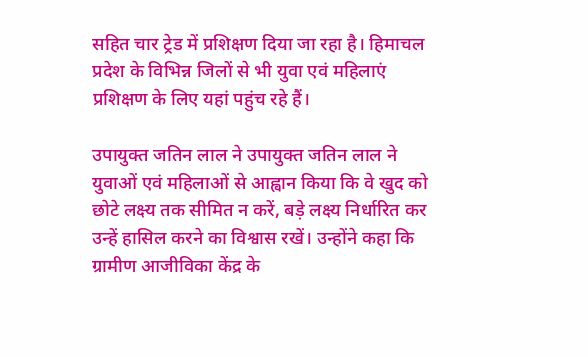सहित चार ट्रेड में प्रशिक्षण दिया जा रहा है। हिमाचल प्रदेश के विभिन्न जिलों से भी युवा एवं महिलाएं प्रशिक्षण के लिए यहां पहुंच रहे हैं।

उपायुक्त जतिन लाल ने उपायुक्त जतिन लाल ने युवाओं एवं महिलाओं से आह्वान किया कि वे खुद को छोटे लक्ष्य तक सीमित न करें, बड़े लक्ष्य निर्धारित कर उन्हें हासिल करने का विश्वास रखें। उन्होंने कहा कि ग्रामीण आजीविका केंद्र के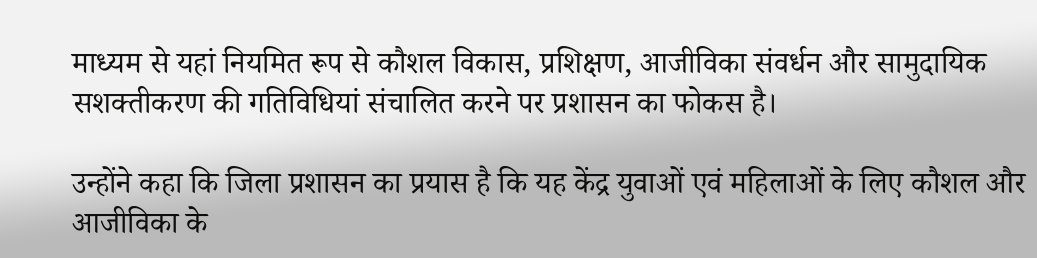माध्यम से यहां नियमित रूप से कौशल विकास, प्रशिक्षण, आजीविका संवर्धन और सामुदायिक सशक्तीकरण की गतिविधियां संचालित करने पर प्रशासन का फोकस है।

उन्होंने कहा कि जिला प्रशासन का प्रयास है कि यह केंद्र युवाओं एवं महिलाओं के लिए कौशल और आजीविका के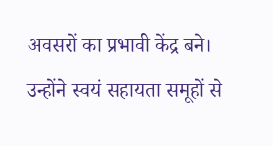अवसरों का प्रभावी केंद्र बने। उन्होंने स्वयं सहायता समूहों से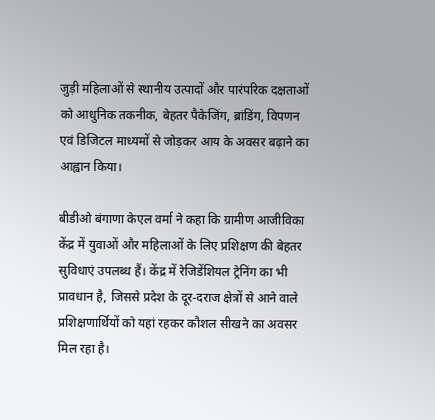जुड़ी महिलाओं से स्थानीय उत्पादों और पारंपरिक दक्षताओं को आधुनिक तकनीक, बेहतर पैकेजिंग, ब्रांडिंग, विपणन एवं डिजिटल माध्यमों से जोड़कर आय के अवसर बढ़ाने का आह्वान किया।

बीडीओ बंगाणा केएल वर्मा ने कहा कि ग्रामीण आजीविका केंद्र में युवाओं और महिलाओं के लिए प्रशिक्षण की बेहतर सुविधाएं उपलब्ध हैं। केंद्र में रेजिडेंशियल ट्रेनिंग का भी प्रावधान है, जिससे प्रदेश के दूर-दराज क्षेत्रों से आने वाले प्रशिक्षणार्थियों को यहां रहकर कौशल सीखने का अवसर मिल रहा है।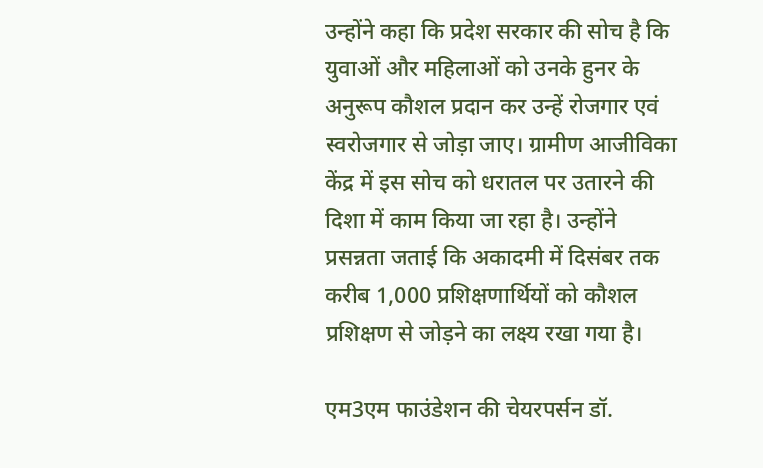उन्होंने कहा कि प्रदेश सरकार की सोच है कि युवाओं और महिलाओं को उनके हुनर के अनुरूप कौशल प्रदान कर उन्हें रोजगार एवं स्वरोजगार से जोड़ा जाए। ग्रामीण आजीविका केंद्र में इस सोच को धरातल पर उतारने की दिशा में काम किया जा रहा है। उन्होंने प्रसन्नता जताई कि अकादमी में दिसंबर तक करीब 1,000 प्रशिक्षणार्थियों को कौशल प्रशिक्षण से जोड़ने का लक्ष्य रखा गया है।

एम3एम फाउंडेशन की चेयरपर्सन डॉ.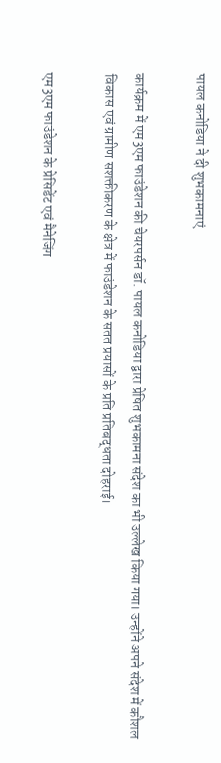पायल कनोडिया ने दी शुभकामनाएं

कार्यक्रम में एम3एम फाउंडेशन की चेयरपर्सन डॉ. पायल कनोडिया द्वारा प्रेषित शुभकामना संदेश का भी उल्लेख किया गया। उन्होंने अपने संदेश में कौशल विकास एवं ग्रामीण सशक्तीकरण के क्षेत्र में फाउंडेशन के सतत प्रयासों के प्रति प्रतिबद्धता दोहराई।

एम3एम फाउंडेशन के प्रेसिडेंट एवं मैनेजिंग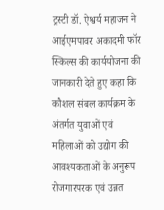ट्रस्टी डॉ. ऐश्वर्य महाजन ने आईएमपावर अकादमी फॉर स्किल्स की कार्ययोजना की जानकारी देते हुए कहा कि कौशल संबल कार्यक्रम के अंतर्गत युवाओं एवं महिलाओं को उद्योग की आवश्यकताओं के अनुरूप रोजगारपरक एवं उन्नत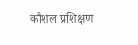कौशल प्रशिक्षण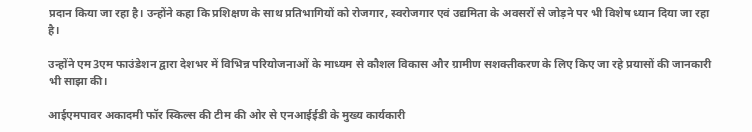प्रदान किया जा रहा है। उन्होंने कहा कि प्रशिक्षण के साथ प्रतिभागियों को रोजगार, स्वरोजगार एवं उद्यमिता के अवसरों से जोड़ने पर भी विशेष ध्यान दिया जा रहा है।

उन्होंने एम3एम फाउंडेशन द्वारा देशभर में विभिन्न परियोजनाओं के माध्यम से कौशल विकास और ग्रामीण सशक्तीकरण के लिए किए जा रहे प्रयासों की जानकारी भी साझा की।

आईएमपावर अकादमी फॉर स्किल्स की टीम की ओर से एनआईईडी के मुख्य कार्यकारी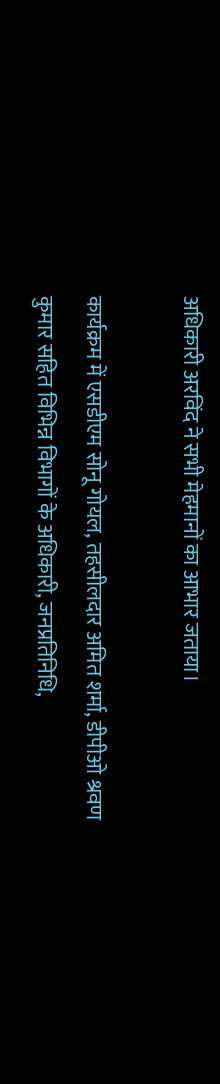अधिकारी अरविंद ने सभी मेहमानों का आभार जताया।

कार्यक्रम में एसडीएम सोनू गोयल, तहसीलदार अमित शर्मा, डीपीओ श्रवण कुमार सहित विभिन्न विभागों के अधिकारी, जनप्रतिनिधि,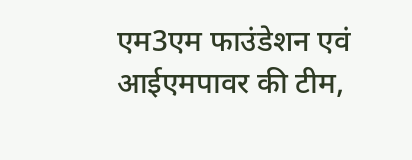एम3एम फाउंडेशन एवं आईएमपावर की टीम,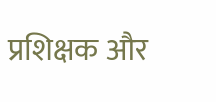प्रशिक्षक और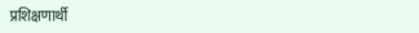प्रशिक्षणार्थी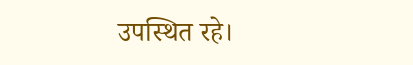उपस्थित रहे।